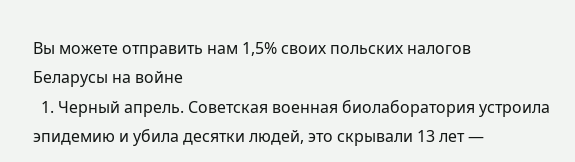Вы можете отправить нам 1,5% своих польских налогов
Беларусы на войне
  1. Черный апрель. Советская военная биолаборатория устроила эпидемию и убила десятки людей, это скрывали 13 лет —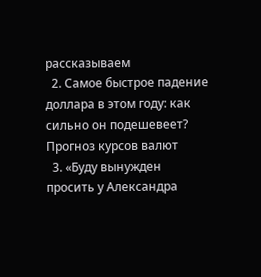рассказываем
  2. Самое быстрое падение доллара в этом году: как сильно он подешевеет? Прогноз курсов валют
  3. «Буду вынужден просить у Александра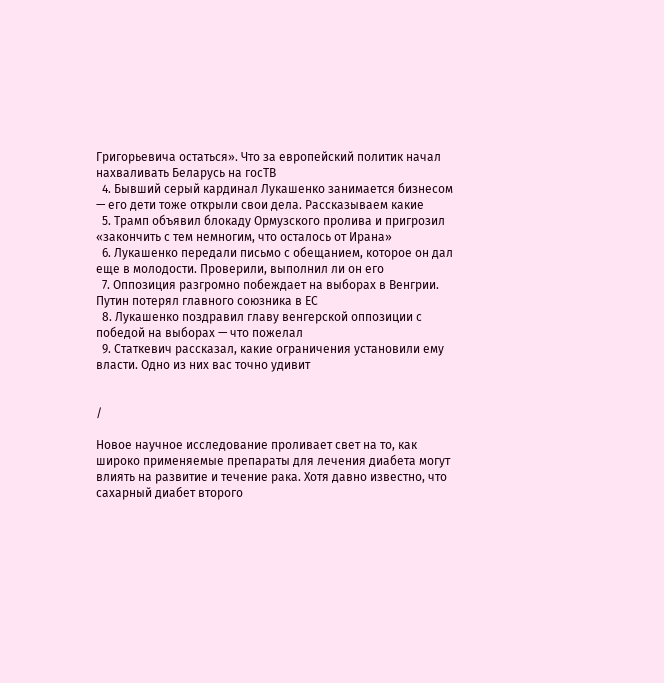Григорьевича остаться». Что за европейский политик начал нахваливать Беларусь на госТВ
  4. Бывший серый кардинал Лукашенко занимается бизнесом — его дети тоже открыли свои дела. Рассказываем какие
  5. Трамп объявил блокаду Ормузского пролива и пригрозил «закончить с тем немногим, что осталось от Ирана»
  6. Лукашенко передали письмо с обещанием, которое он дал еще в молодости. Проверили, выполнил ли он его
  7. Оппозиция разгромно побеждает на выборах в Венгрии. Путин потерял главного союзника в ЕС
  8. Лукашенко поздравил главу венгерской оппозиции с победой на выборах — что пожелал
  9. Статкевич рассказал, какие ограничения установили ему власти. Одно из них вас точно удивит


/

Новое научное исследование проливает свет на то, как широко применяемые препараты для лечения диабета могут влиять на развитие и течение рака. Хотя давно известно, что сахарный диабет второго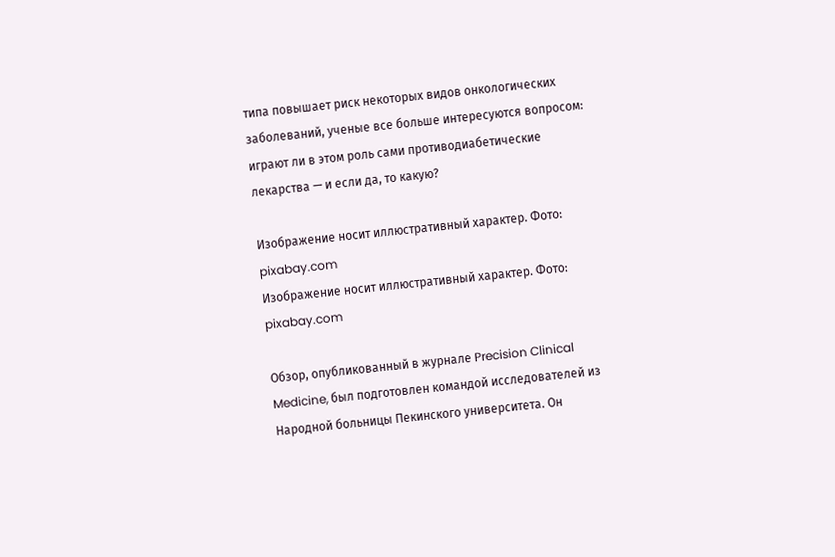типа повышает риск некоторых видов онкологических заболеваний, ученые все больше интересуются вопросом: играют ли в этом роль сами противодиабетические лекарства — и если да, то какую?

Изображение носит иллюстративный характер. Фото: pixabay.com
Изображение носит иллюстративный характер. Фото: pixabay.com

Обзор, опубликованный в журнале Precision Clinical Medicine, был подготовлен командой исследователей из Народной больницы Пекинского университета. Он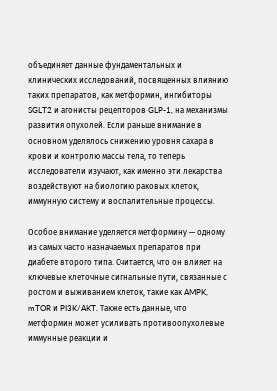объединяет данные фундаментальных и клинических исследований, посвященных влиянию таких препаратов, как метформин, ингибиторы SGLT2 и агонисты рецепторов GLP-1, на механизмы развития опухолей. Если раньше внимание в основном уделялось снижению уровня сахара в крови и контролю массы тела, то теперь исследователи изучают, как именно эти лекарства воздействуют на биологию раковых клеток, иммунную систему и воспалительные процессы.

Особое внимание уделяется метформину — одному из самых часто назначаемых препаратов при диабете второго типа. Считается, что он влияет на ключевые клеточные сигнальные пути, связанные с ростом и выживанием клеток, такие как AMPK, mTOR и PI3K/AKT. Также есть данные, что метформин может усиливать противоопухолевые иммунные реакции и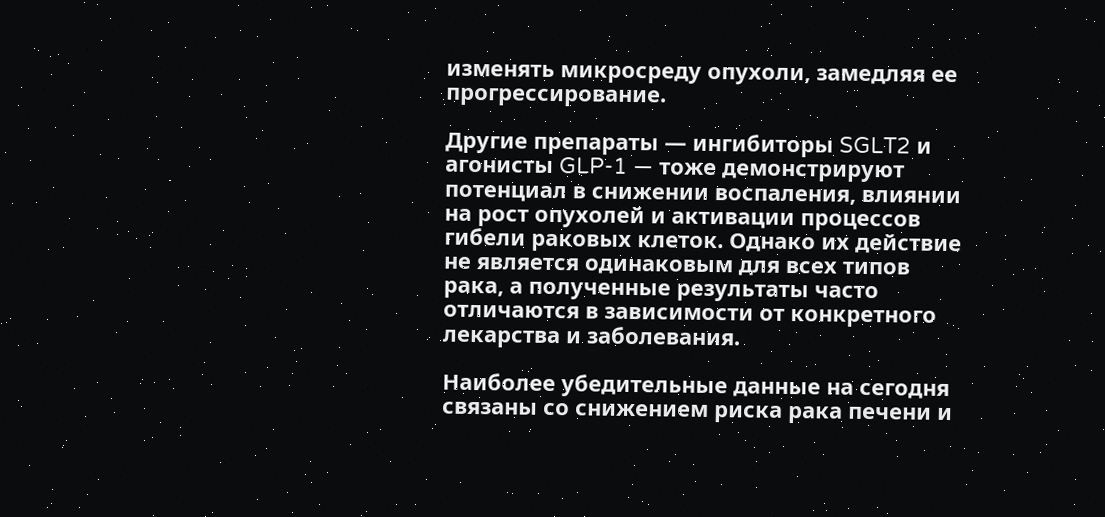изменять микросреду опухоли, замедляя ее прогрессирование.

Другие препараты — ингибиторы SGLT2 и агонисты GLP-1 — тоже демонстрируют потенциал в снижении воспаления, влиянии на рост опухолей и активации процессов гибели раковых клеток. Однако их действие не является одинаковым для всех типов рака, а полученные результаты часто отличаются в зависимости от конкретного лекарства и заболевания.

Наиболее убедительные данные на сегодня связаны со снижением риска рака печени и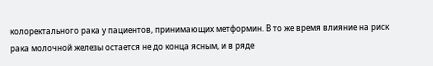колоректального рака у пациентов, принимающих метформин. В то же время влияние на риск рака молочной железы остается не до конца ясным, и в ряде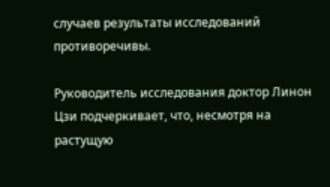случаев результаты исследований противоречивы.

Руководитель исследования доктор Линон Цзи подчеркивает, что, несмотря на растущую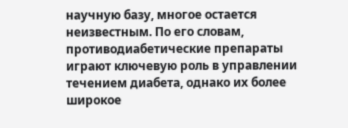научную базу, многое остается неизвестным. По его словам, противодиабетические препараты играют ключевую роль в управлении течением диабета, однако их более широкое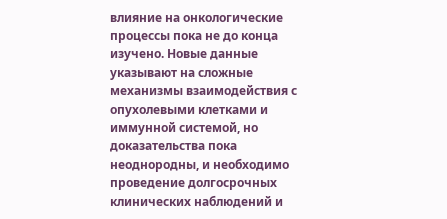влияние на онкологические процессы пока не до конца изучено. Новые данные указывают на сложные механизмы взаимодействия с опухолевыми клетками и иммунной системой, но доказательства пока неоднородны, и необходимо проведение долгосрочных клинических наблюдений и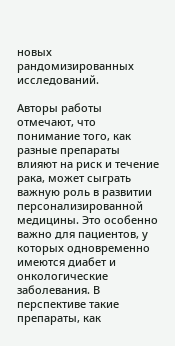новых рандомизированных исследований.

Авторы работы отмечают, что понимание того, как разные препараты влияют на риск и течение рака, может сыграть важную роль в развитии персонализированной медицины. Это особенно важно для пациентов, у которых одновременно имеются диабет и онкологические заболевания. В перспективе такие препараты, как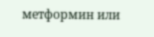метформин или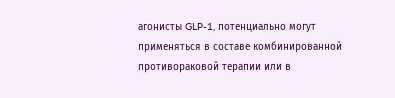агонисты GLP-1, потенциально могут применяться в составе комбинированной противораковой терапии или в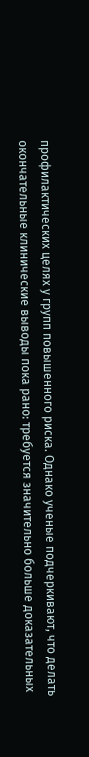профилактических целях у групп повышенного риска. Однако ученые подчеркивают, что делать окончательные клинические выводы пока рано: требуется значительно больше доказательных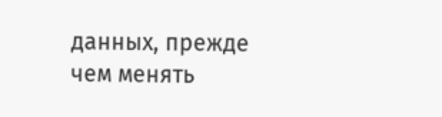данных, прежде чем менять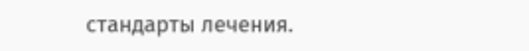стандарты лечения.